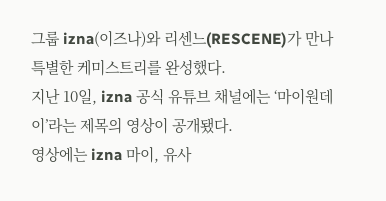그룹 izna(이즈나)와 리센느(RESCENE)가 만나 특별한 케미스트리를 완성했다.
지난 10일, izna 공식 유튜브 채널에는 ‘마이원데이’라는 제목의 영상이 공개됐다.
영상에는 izna 마이, 유사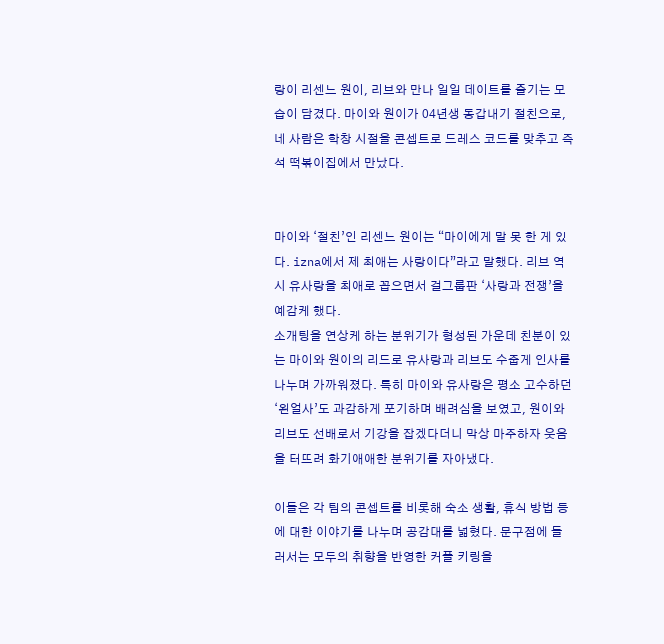랑이 리센느 원이, 리브와 만나 일일 데이트를 즐기는 모습이 담겼다. 마이와 원이가 04년생 동갑내기 절친으로, 네 사람은 학창 시절을 콘셉트로 드레스 코드를 맞추고 즉석 떡볶이집에서 만났다.


마이와 ‘절친’인 리센느 원이는 “마이에게 말 못 한 게 있다. izna에서 제 최애는 사랑이다”라고 말했다. 리브 역시 유사랑을 최애로 꼽으면서 걸그룹판 ‘사랑과 전쟁’을 예감케 했다.
소개팅을 연상케 하는 분위기가 형성된 가운데 친분이 있는 마이와 원이의 리드로 유사랑과 리브도 수줍게 인사를 나누며 가까워졌다. 특히 마이와 유사랑은 평소 고수하던 ‘왼얼사’도 과감하게 포기하며 배려심을 보였고, 원이와 리브도 선배로서 기강을 잡겠다더니 막상 마주하자 웃음을 터뜨려 화기애애한 분위기를 자아냈다.

이들은 각 팀의 콘셉트를 비롯해 숙소 생활, 휴식 방법 등에 대한 이야기를 나누며 공감대를 넓혔다. 문구점에 들러서는 모두의 취향을 반영한 커플 키링을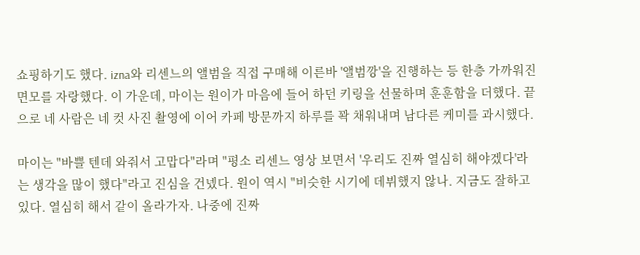쇼핑하기도 했다. izna와 리센느의 앨범을 직접 구매해 이른바 '앨범깡'을 진행하는 등 한층 가까워진 면모를 자랑했다. 이 가운데, 마이는 원이가 마음에 들어 하던 키링을 선물하며 훈훈함을 더했다. 끝으로 네 사람은 네 컷 사진 촬영에 이어 카페 방문까지 하루를 꽉 채워내며 남다른 케미를 과시했다.

마이는 "바쁠 텐데 와줘서 고맙다"라며 "평소 리센느 영상 보면서 '우리도 진짜 열심히 해야겠다'라는 생각을 많이 했다"라고 진심을 건넸다. 원이 역시 "비슷한 시기에 데뷔했지 않나. 지금도 잘하고 있다. 열심히 해서 같이 올라가자. 나중에 진짜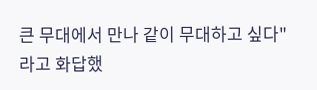큰 무대에서 만나 같이 무대하고 싶다"라고 화답했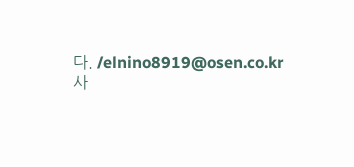다. /elnino8919@osen.co.kr
사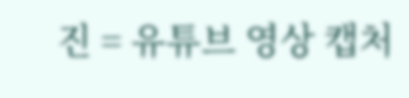진 = 유튜브 영상 캡처